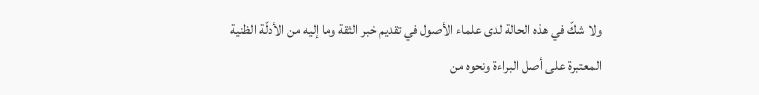ولا شكّ في هذه الحالة لدى علماء الأصول في تقديم خبر الثقة وما إليه من الأدلّة الظنية المعتبرة على أصل البراءة ونحوه من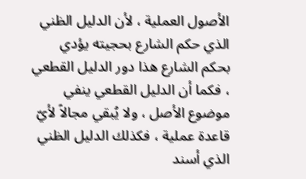الأصول العملية ، لأن الدليل الظني الذي حكم الشارع بحجيته يؤدي بحكم الشارع هذا دور الدليل القطعي ، فكما أن الدليل القطعي ينفي موضوع الأصل ، ولا يُبقي مجالاً لأيّ قاعدة عملية ، فكذلك الدليل الظني الذي أسند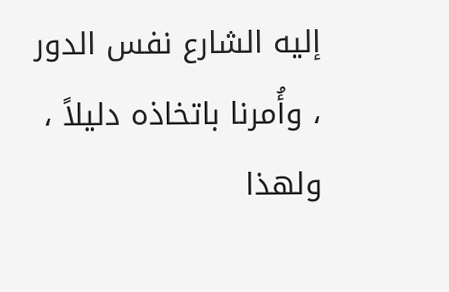إليه الشارع نفس الدور ، وأُمرنا باتخاذه دليلاً ، ولهذا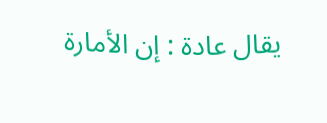يقال عادة : إن الأمارة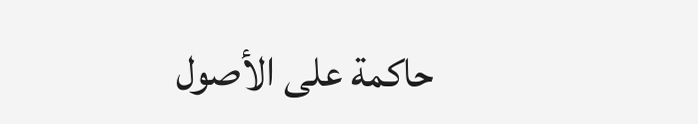حاكمة على الأصول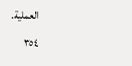العملية.
٣٥٤